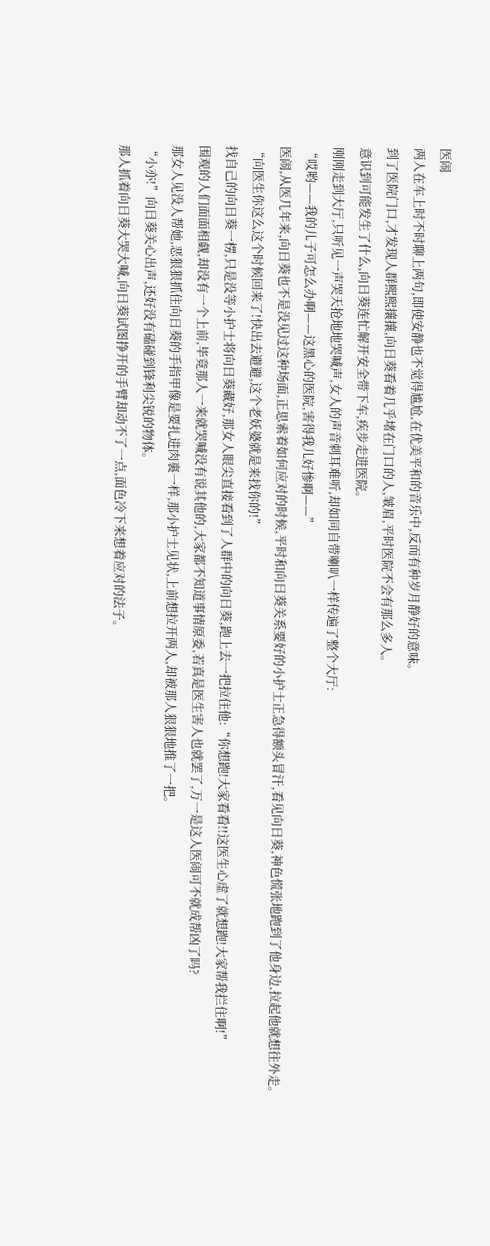医闹
两人在车上时不时聊上两句,即使安静也不觉得尴尬,在优美平和的音乐中,反而有种岁月静好的意味。
到了医院门口,才发现人群熙熙攘攘,向日葵看着几乎堵在门口的人,皱眉,平时医院不会有那么多人。
意识到可能发生了什么,向日葵连忙解开安全带下车,疾步走进医院。
刚刚走到大厅,只听见一声哭天抢地地哭喊声,女人的声音刺耳难听,却如同自带喇叭一样传遍了整个大厅:
“哎哟——我的儿子可怎么办啊——这黑心的医院,害得我儿好惨啊——”
医闹,从医几年来,向日葵也不是没见过这种场面,正思索着如何应对的时候,平时和向日葵关系要好的小护士正急得额头冒汗,看见向日葵,神色慌张地跑到了他身边,拉起他就想往外走。
“向医生你这么这个时候回来了!快出去避避,这个老妖婆就是来找你的!”
找自己的向日葵一楞,只是没等小护士将向日葵藏好,那女人眼尖直接看到了人群中的向日葵,跑上去一把拉住他:“你想跑!大家看看!!这医生心虚了就想跑!大家帮我拦住啊!”
围观的人们面面相觑,却没有一个上前,毕竟那人一来就哭喊没有说其他的,大家都不知道事情原委,若真是医生害人也就罢了,万一是这人医闹可不就成帮凶了吗?
那女人见没人帮她,恶狠狠抓住向日葵的手指甲像是要扎进肉裏一样,那小护士见状,上前想拉开两人,却被那人狠狠地推了一把。
“小亦!”向日葵关心出声,还好没有磕碰到锋利尖锐的物体。
那人抓着向日葵大哭大喊,向日葵试图挣开的手臂却动不了一点,面色冷下来想着应对的法子。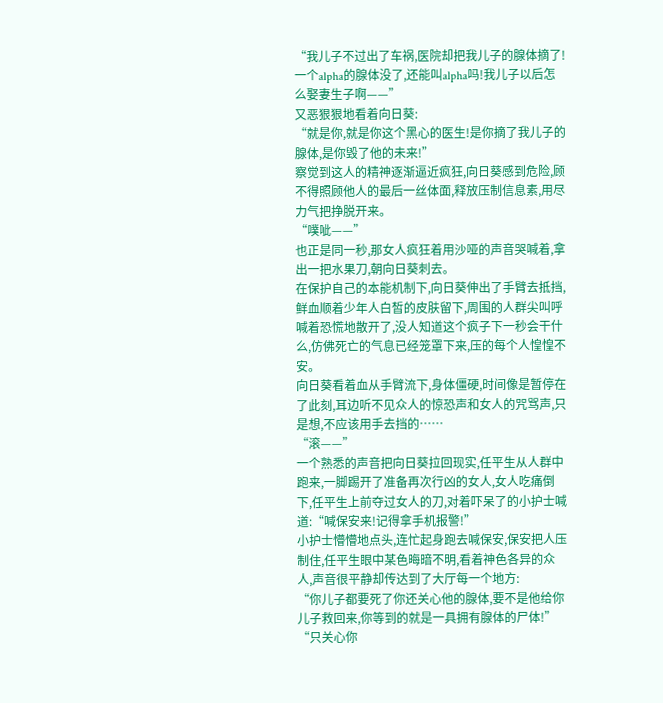“我儿子不过出了车祸,医院却把我儿子的腺体摘了!一个alpha的腺体没了,还能叫alpha吗!我儿子以后怎么娶妻生子啊——”
又恶狠狠地看着向日葵:
“就是你,就是你这个黑心的医生!是你摘了我儿子的腺体,是你毁了他的未来!”
察觉到这人的精神逐渐逼近疯狂,向日葵感到危险,顾不得照顾他人的最后一丝体面,释放压制信息素,用尽力气把挣脱开来。
“噗呲——”
也正是同一秒,那女人疯狂着用沙哑的声音哭喊着,拿出一把水果刀,朝向日葵刺去。
在保护自己的本能机制下,向日葵伸出了手臂去抵挡,鲜血顺着少年人白皙的皮肤留下,周围的人群尖叫呼喊着恐慌地散开了,没人知道这个疯子下一秒会干什么,仿佛死亡的气息已经笼罩下来,压的每个人惶惶不安。
向日葵看着血从手臂流下,身体僵硬,时间像是暂停在了此刻,耳边听不见众人的惊恐声和女人的咒骂声,只是想,不应该用手去挡的……
“滚——”
一个熟悉的声音把向日葵拉回现实,任平生从人群中跑来,一脚踢开了准备再次行凶的女人,女人吃痛倒下,任平生上前夺过女人的刀,对着吓呆了的小护士喊道:“喊保安来!记得拿手机报警!”
小护士懵懵地点头,连忙起身跑去喊保安,保安把人压制住,任平生眼中某色晦暗不明,看着神色各异的众人,声音很平静却传达到了大厅每一个地方:
“你儿子都要死了你还关心他的腺体,要不是他给你儿子救回来,你等到的就是一具拥有腺体的尸体!”
“只关心你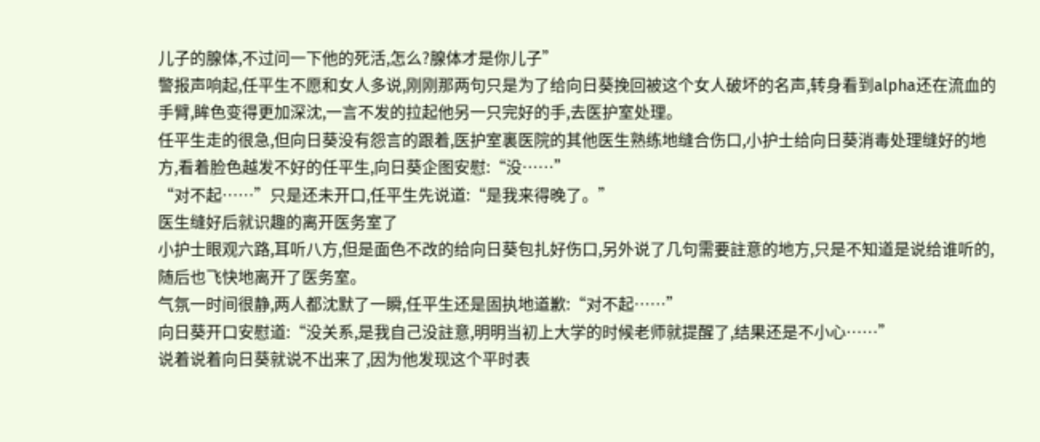儿子的腺体,不过问一下他的死活,怎么?腺体才是你儿子”
警报声响起,任平生不愿和女人多说,刚刚那两句只是为了给向日葵挽回被这个女人破坏的名声,转身看到alpha还在流血的手臂,眸色变得更加深沈,一言不发的拉起他另一只完好的手,去医护室处理。
任平生走的很急,但向日葵没有怨言的跟着,医护室裏医院的其他医生熟练地缝合伤口,小护士给向日葵消毒处理缝好的地方,看着脸色越发不好的任平生,向日葵企图安慰:“没……”
“对不起……”只是还未开口,任平生先说道:“是我来得晚了。”
医生缝好后就识趣的离开医务室了
小护士眼观六路,耳听八方,但是面色不改的给向日葵包扎好伤口,另外说了几句需要註意的地方,只是不知道是说给谁听的,随后也飞快地离开了医务室。
气氛一时间很静,两人都沈默了一瞬,任平生还是固执地道歉:“对不起……”
向日葵开口安慰道:“没关系,是我自己没註意,明明当初上大学的时候老师就提醒了,结果还是不小心……”
说着说着向日葵就说不出来了,因为他发现这个平时表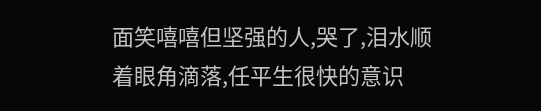面笑嘻嘻但坚强的人,哭了,泪水顺着眼角滴落,任平生很快的意识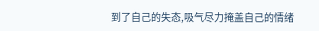到了自己的失态,吸气尽力掩盖自己的情绪